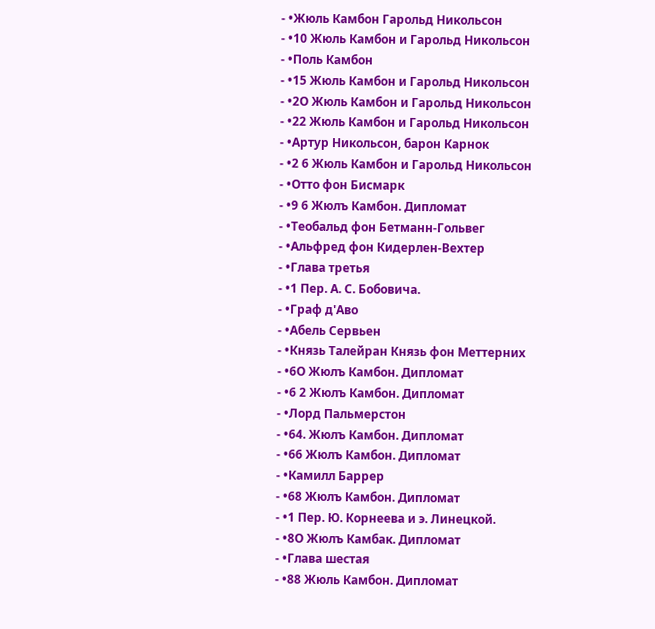- •Жюль Камбон Гарольд Никольсон
- •10 Жюль Камбон и Гарольд Никольсон
- •Поль Камбон
- •15 Жюль Камбон и Гарольд Никольсон
- •2О Жюль Камбон и Гарольд Никольсон
- •22 Жюль Камбон и Гарольд Никольсон
- •Артур Никольсон, барон Карнок
- •2 6 Жюль Камбон и Гарольд Никольсон
- •Отто фон Бисмарк
- •9 6 Жюлъ Камбон. Дипломат
- •Теобальд фон Бетманн-Гольвег
- •Альфред фон Кидерлен-Вехтер
- •Глава третья
- •1 Пер. А. С. Бобовича.
- •Граф д'Аво
- •Абель Сервьен
- •Князь Талейран Князь фон Меттерних
- •6О Жюлъ Камбон. Дипломат
- •6 2 Жюлъ Камбон. Дипломат
- •Лорд Пальмерстон
- •64. Жюлъ Камбон. Дипломат
- •66 Жюлъ Камбон. Дипломат
- •Камилл Баррер
- •68 Жюлъ Камбон. Дипломат
- •1 Пер. Ю. Корнеева и э. Линецкой.
- •8О Жюлъ Камбак. Дипломат
- •Глава шестая
- •88 Жюль Камбон. Дипломат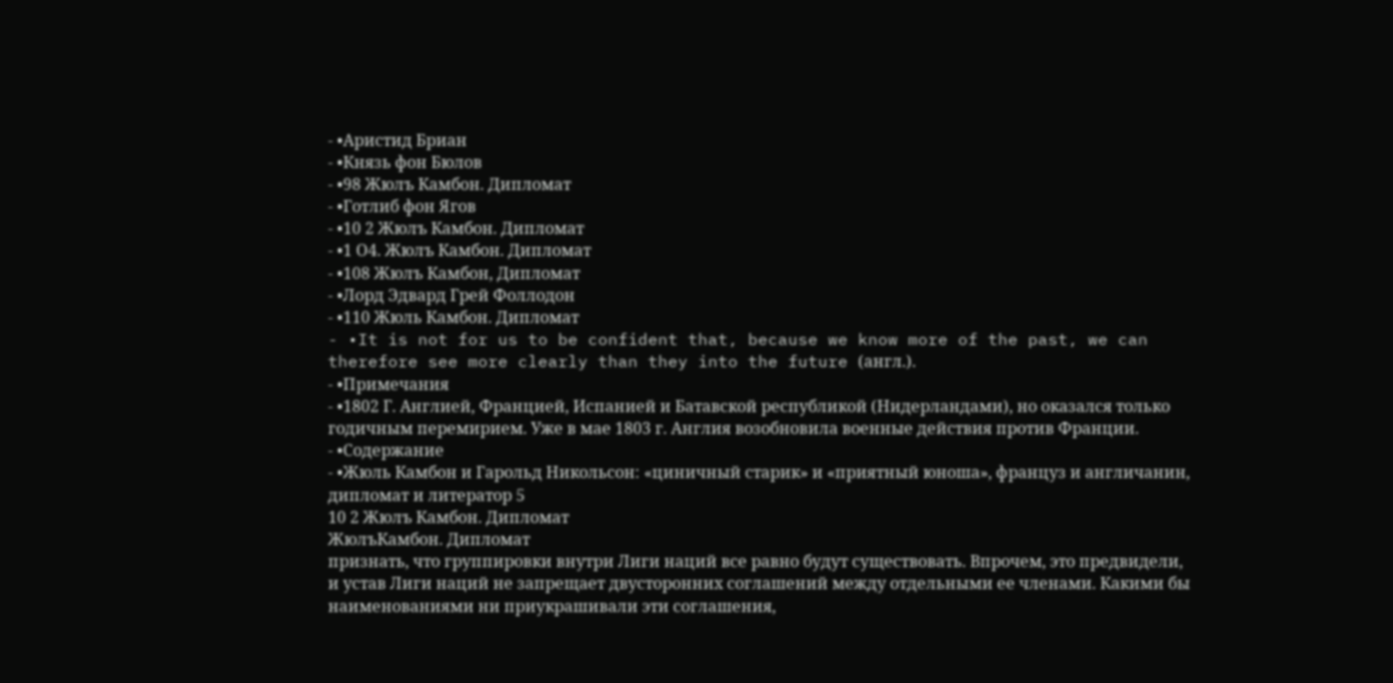- •Аристид Бриан
- •Князь фон Бюлов
- •98 Жюлъ Камбон. Дипломат
- •Готлиб фон Ягов
- •10 2 Жюлъ Камбон. Дипломат
- •1 О4. Жюлъ Камбон. Дипломат
- •108 Жюлъ Камбон, Дипломат
- •Лорд Эдвард Грей Фоллодон
- •110 Жюль Камбон. Дипломат
- •It is not for us to be confident that, because we know more of the past, we can therefore see more clearly than they into the future (англ.).
- •Примечания
- •1802 Г. Англией, Францией, Испанией и Батавской республикой (Нидерландами), но оказался только годичным перемирием. Уже в мае 1803 г. Англия возобновила военные действия против Франции.
- •Содержание
- •Жюль Камбон и Гарольд Никольсон: «циничный старик» и «приятный юноша», француз и англичанин, дипломат и литератор 5
10 2 Жюлъ Камбон. Дипломат
ЖюлъКамбон. Дипломат
признать, что группировки внутри Лиги наций все равно будут существовать. Впрочем, это предвидели, и устав Лиги наций не запрещает двусторонних соглашений между отдельными ее членами. Какими бы наименованиями ни приукрашивали эти соглашения,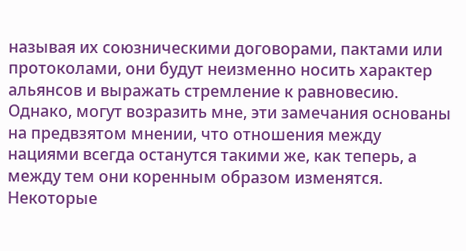называя их союзническими договорами, пактами или протоколами, они будут неизменно носить характер альянсов и выражать стремление к равновесию.
Однако, могут возразить мне, эти замечания основаны на предвзятом мнении, что отношения между нациями всегда останутся такими же, как теперь, а между тем они коренным образом изменятся. Некоторые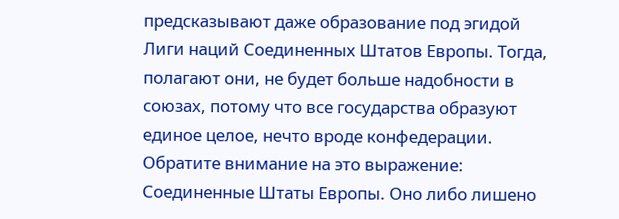предсказывают даже образование под эгидой Лиги наций Соединенных Штатов Европы. Тогда, полагают они, не будет больше надобности в союзах, потому что все государства образуют единое целое, нечто вроде конфедерации. Обратите внимание на это выражение: Соединенные Штаты Европы. Оно либо лишено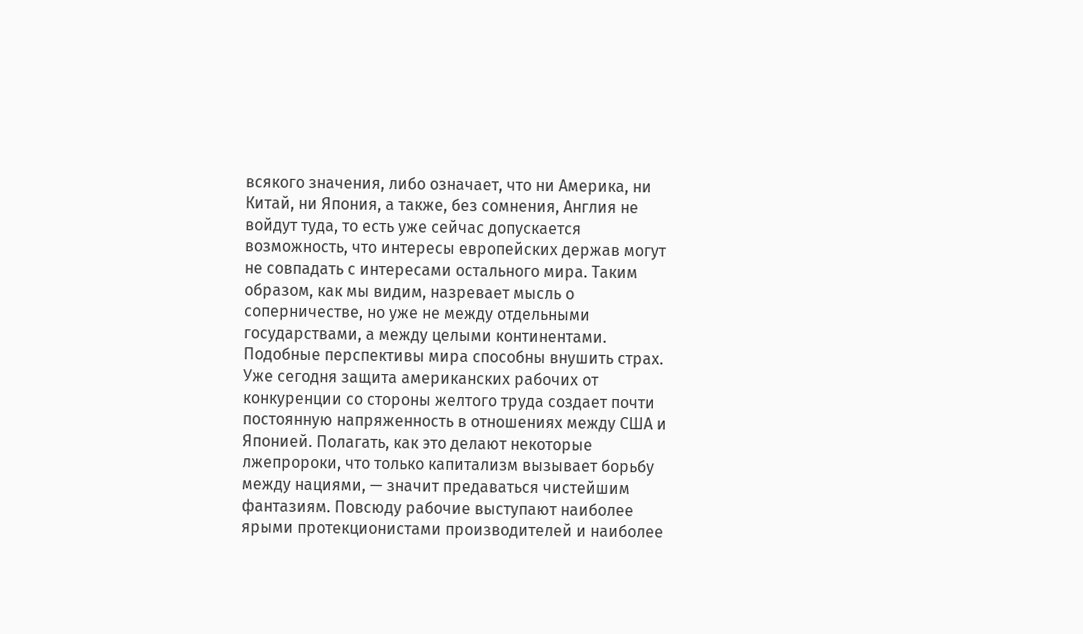всякого значения, либо означает, что ни Америка, ни Китай, ни Япония, а также, без сомнения, Англия не войдут туда, то есть уже сейчас допускается возможность, что интересы европейских держав могут не совпадать с интересами остального мира. Таким образом, как мы видим, назревает мысль о соперничестве, но уже не между отдельными государствами, а между целыми континентами. Подобные перспективы мира способны внушить страх. Уже сегодня защита американских рабочих от конкуренции со стороны желтого труда создает почти постоянную напряженность в отношениях между США и Японией. Полагать, как это делают некоторые лжепророки, что только капитализм вызывает борьбу между нациями, — значит предаваться чистейшим фантазиям. Повсюду рабочие выступают наиболее ярыми протекционистами производителей и наиболее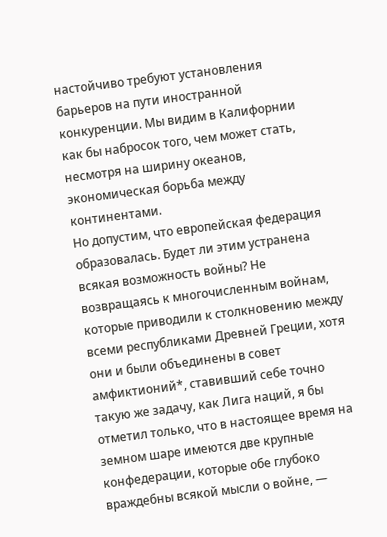настойчиво требуют установления барьеров на пути иностранной конкуренции. Мы видим в Калифорнии как бы набросок того, чем может стать, несмотря на ширину океанов, экономическая борьба между континентами.
Но допустим, что европейская федерация образовалась. Будет ли этим устранена всякая возможность войны? Не возвращаясь к многочисленным войнам, которые приводили к столкновению между всеми республиками Древней Греции, хотя они и были объединены в совет амфиктионий*, ставивший себе точно такую же задачу, как Лига наций, я бы отметил только, что в настоящее время на земном шаре имеются две крупные конфедерации, которые обе глубоко враждебны всякой мысли о войне, —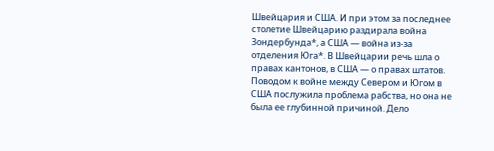Швейцария и США. И при этом за последнее столетие Швейцарию раздирала война Зондербунда*, а США — война из-за отделения Юга*. В Швейцарии речь шла о правах кантонов, в США — о правах штатов.
Поводом к войне между Севером и Югом в США послужила проблема рабства, но она не была ее глубинной причиной. Дело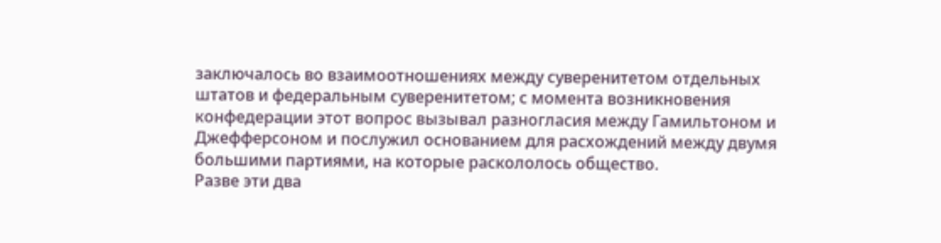заключалось во взаимоотношениях между суверенитетом отдельных штатов и федеральным суверенитетом; с момента возникновения конфедерации этот вопрос вызывал разногласия между Гамильтоном и Джефферсоном и послужил основанием для расхождений между двумя большими партиями, на которые раскололось общество.
Разве эти два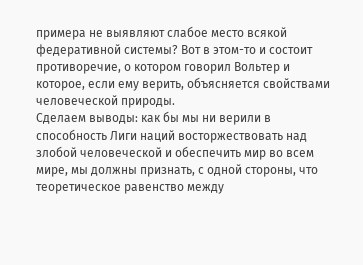примера не выявляют слабое место всякой федеративной системы? Вот в этом-то и состоит противоречие, о котором говорил Вольтер и которое, если ему верить, объясняется свойствами человеческой природы.
Сделаем выводы: как бы мы ни верили в способность Лиги наций восторжествовать над злобой человеческой и обеспечить мир во всем мире, мы должны признать, с одной стороны, что теоретическое равенство между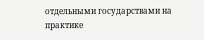отдельными государствами на практике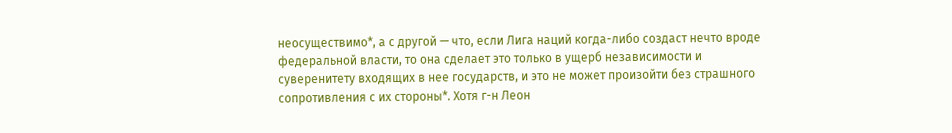неосуществимо*, а с другой — что, если Лига наций когда-либо создаст нечто вроде федеральной власти, то она сделает это только в ущерб независимости и суверенитету входящих в нее государств, и это не может произойти без страшного сопротивления с их стороны*. Хотя г-н Леон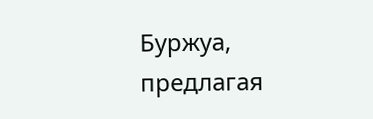Буржуа, предлагая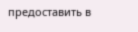предоставить в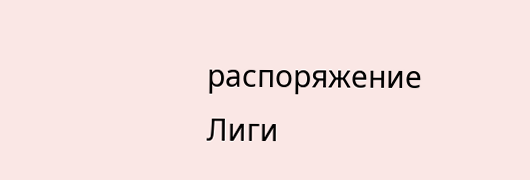распоряжение Лиги